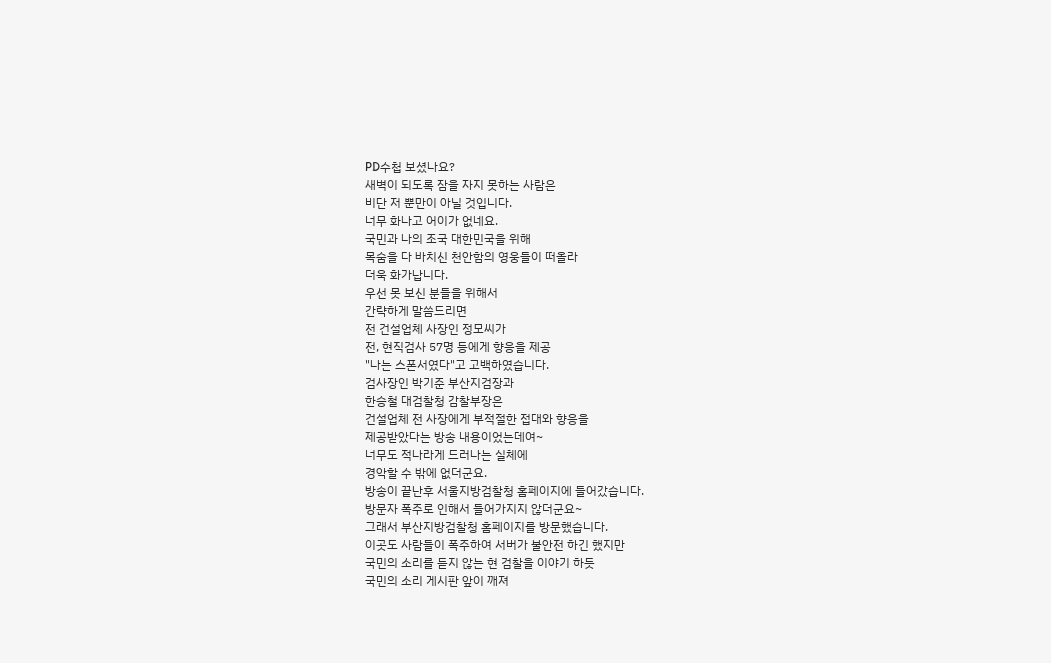PD수첩 보셨나요?
새벽이 되도록 잠을 자지 못하는 사람은
비단 저 뿐만이 아닐 것입니다.
너무 화나고 어이가 없네요.
국민과 나의 조국 대한민국을 위해
목숨을 다 바치신 천안함의 영웅들이 떠올라
더욱 화가납니다.
우선 못 보신 분들을 위해서
간략하게 말씀드리면
전 건설업체 사장인 정모씨가
전, 현직검사 57명 등에게 향응을 제공
"나는 스폰서였다"고 고백하였습니다.
검사장인 박기준 부산지검장과
한승철 대검찰청 감찰부장은
건설업체 전 사장에게 부적절한 접대와 향응을
제공받았다는 방송 내용이었는데여~
너무도 적나라게 드러나는 실체에
경악할 수 밖에 없더군요.
방송이 끝난후 서울지방검찰청 홈페이지에 들어갔습니다.
방문자 폭주로 인해서 들어가지지 않더군요~
그래서 부산지방검찰청 홈페이지를 방문했습니다.
이곳도 사람들이 폭주하여 서버가 불안전 하긴 했지만
국민의 소리를 듣지 않는 현 검찰을 이야기 하듯
국민의 소리 게시판 앞이 깨져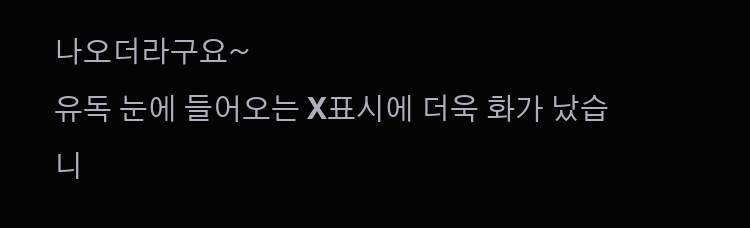나오더라구요~
유독 눈에 들어오는 X표시에 더욱 화가 났습니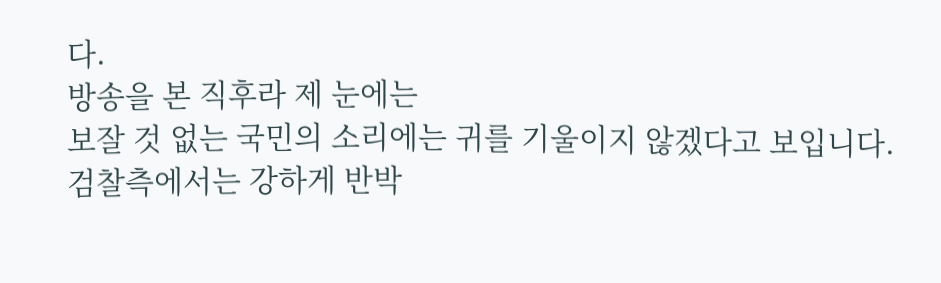다.
방송을 본 직후라 제 눈에는
보잘 것 없는 국민의 소리에는 귀를 기울이지 않겠다고 보입니다.
검찰측에서는 강하게 반박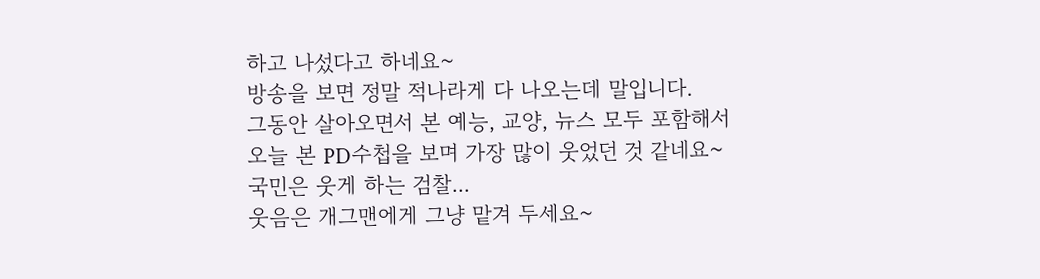하고 나섰다고 하네요~
방송을 보면 정말 적나라게 다 나오는데 말입니다.
그동안 살아오면서 본 예능, 교양, 뉴스 모두 포함해서
오늘 본 PD수첩을 보며 가장 많이 웃었던 것 같네요~
국민은 웃게 하는 검찰...
웃음은 개그맨에게 그냥 맡겨 두세요~